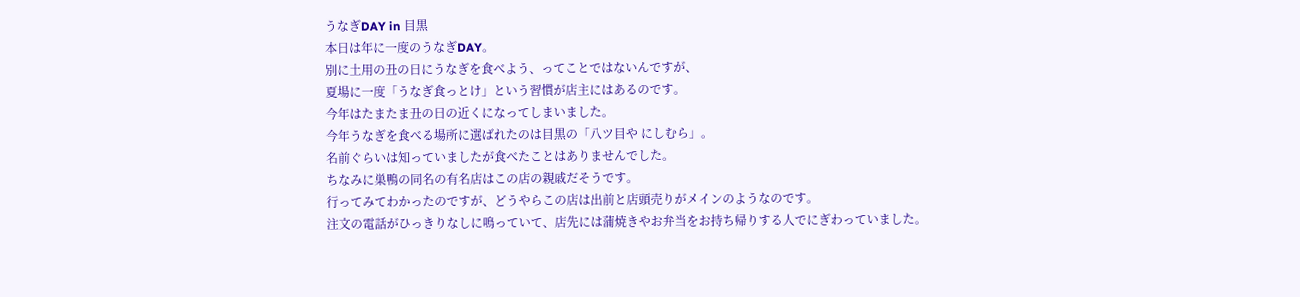うなぎDAY in 目黒
本日は年に一度のうなぎDAY。
別に土用の丑の日にうなぎを食べよう、ってことではないんですが、
夏場に一度「うなぎ食っとけ」という習慣が店主にはあるのです。
今年はたまたま丑の日の近くになってしまいました。
今年うなぎを食べる場所に選ばれたのは目黒の「八ツ目や にしむら」。
名前ぐらいは知っていましたが食べたことはありませんでした。
ちなみに巣鴨の同名の有名店はこの店の親戚だそうです。
行ってみてわかったのですが、どうやらこの店は出前と店頭売りがメインのようなのです。
注文の電話がひっきりなしに鳴っていて、店先には蒲焼きやお弁当をお持ち帰りする人でにぎわっていました。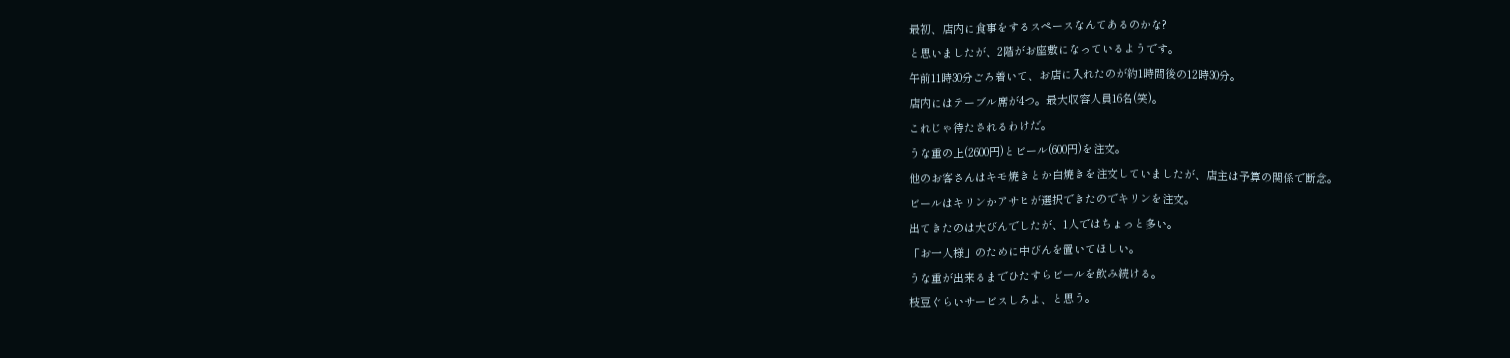最初、店内に食事をするスペースなんてあるのかな?
と思いましたが、2階がお座敷になっているようです。
午前11時30分ごろ着いて、お店に入れたのが約1時間後の12時30分。
店内にはテーブル席が4つ。最大収容人員16名(笑)。
これじゃ待たされるわけだ。
うな重の上(2600円)とビール(600円)を注文。
他のお客さんはキモ焼きとか白焼きを注文していましたが、店主は予算の関係で断念。
ビールはキリンかアサヒが選択できたのでキリンを注文。
出てきたのは大びんでしたが、1人ではちょっと多い。
「お一人様」のために中びんを置いてほしい。
うな重が出来るまでひたすらビールを飲み続ける。
枝豆ぐらいサービスしろよ、と思う。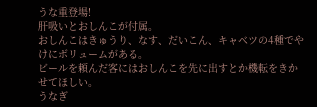うな重登場!
肝吸いとおしんこが付属。
おしんこはきゅうり、なす、だいこん、キャベツの4種でやけにボリュームがある。
ビールを頼んだ客にはおしんこを先に出すとか機転をきかせてほしい。
うなぎ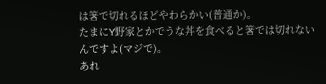は箸で切れるほどやわらかい(普通か)。
たまにY野家とかでうな丼を食べると箸では切れないんですよ(マジで)。
あれ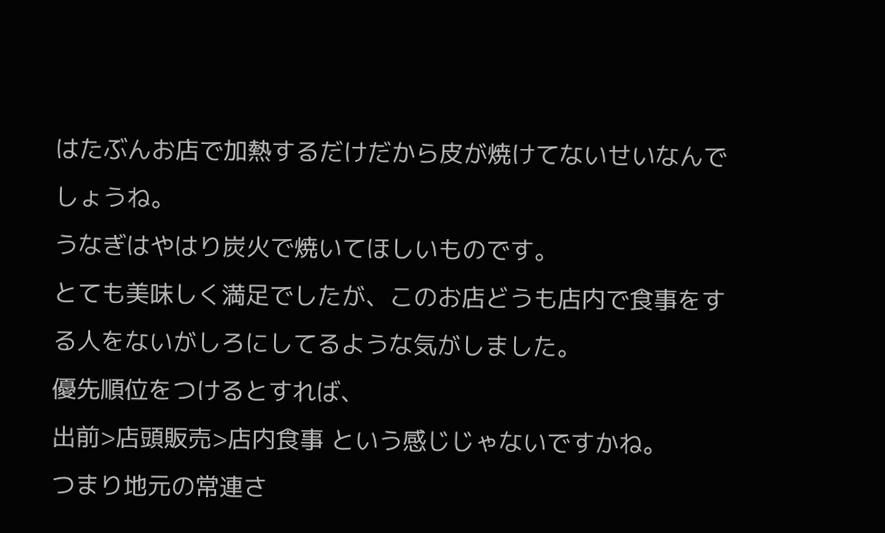はたぶんお店で加熱するだけだから皮が焼けてないせいなんでしょうね。
うなぎはやはり炭火で焼いてほしいものです。
とても美味しく満足でしたが、このお店どうも店内で食事をする人をないがしろにしてるような気がしました。
優先順位をつけるとすれば、
出前>店頭販売>店内食事 という感じじゃないですかね。
つまり地元の常連さ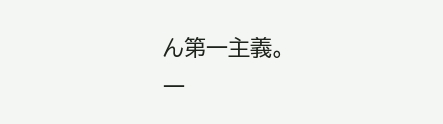ん第一主義。
一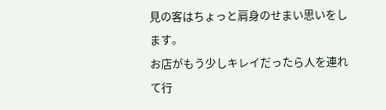見の客はちょっと肩身のせまい思いをします。
お店がもう少しキレイだったら人を連れて行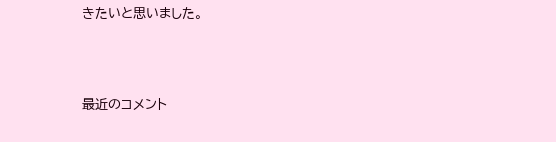きたいと思いました。




最近のコメント